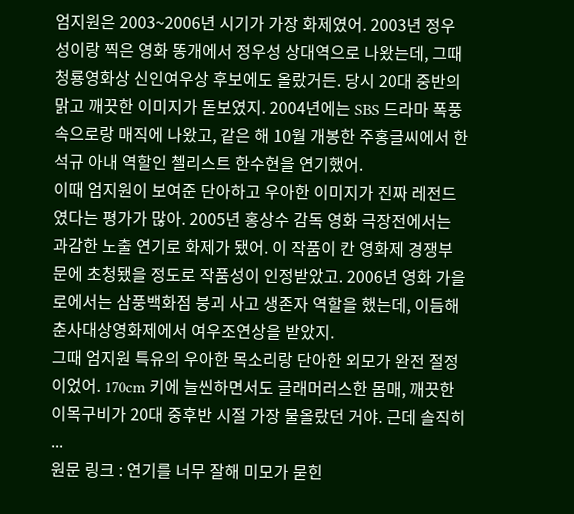엄지원은 2003~2006년 시기가 가장 화제였어. 2003년 정우성이랑 찍은 영화 똥개에서 정우성 상대역으로 나왔는데, 그때 청룡영화상 신인여우상 후보에도 올랐거든. 당시 20대 중반의 맑고 깨끗한 이미지가 돋보였지. 2004년에는 SBS 드라마 폭풍 속으로랑 매직에 나왔고, 같은 해 10월 개봉한 주홍글씨에서 한석규 아내 역할인 첼리스트 한수현을 연기했어.
이때 엄지원이 보여준 단아하고 우아한 이미지가 진짜 레전드였다는 평가가 많아. 2005년 홍상수 감독 영화 극장전에서는 과감한 노출 연기로 화제가 됐어. 이 작품이 칸 영화제 경쟁부문에 초청됐을 정도로 작품성이 인정받았고. 2006년 영화 가을로에서는 삼풍백화점 붕괴 사고 생존자 역할을 했는데, 이듬해 춘사대상영화제에서 여우조연상을 받았지.
그때 엄지원 특유의 우아한 목소리랑 단아한 외모가 완전 절정이었어. 170cm 키에 늘씬하면서도 글래머러스한 몸매, 깨끗한 이목구비가 20대 중후반 시절 가장 물올랐던 거야. 근데 솔직히 ...
원문 링크 : 연기를 너무 잘해 미모가 묻힌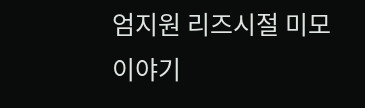엄지원 리즈시절 미모 이야기